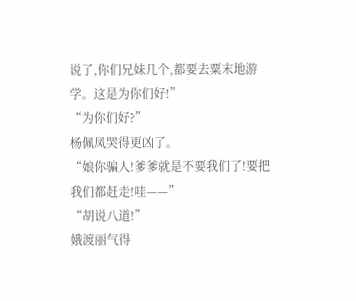说了,你们兄妹几个,都要去粟末地游学。这是为你们好!”
“为你们好?”
杨佩凤哭得更凶了。
“娘你骗人!爹爹就是不要我们了!要把我们都赶走!哇——”
“胡说八道!”
娥渡丽气得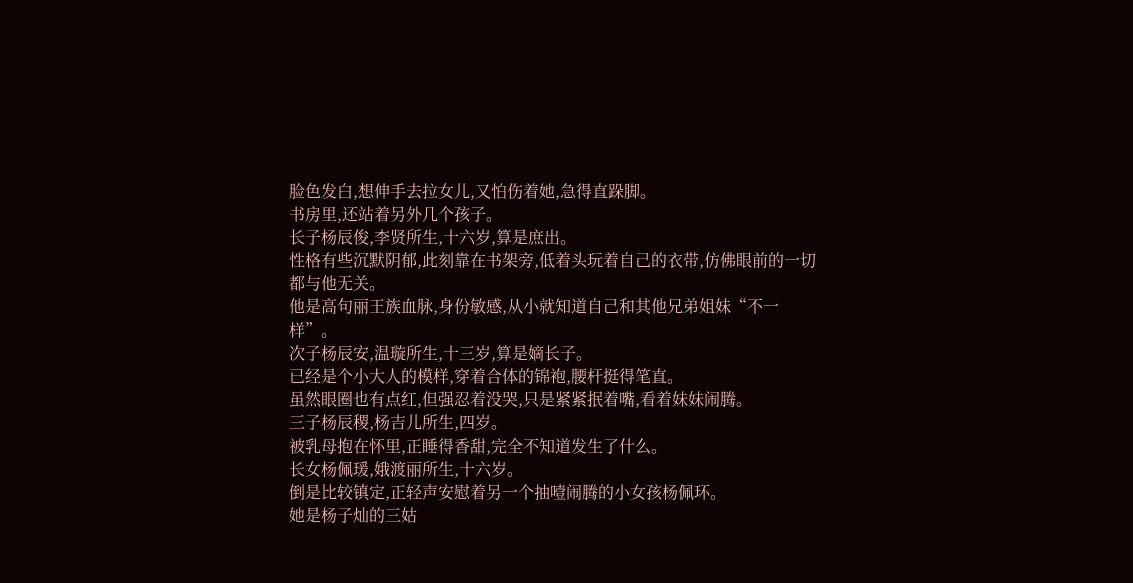脸色发白,想伸手去拉女儿,又怕伤着她,急得直跺脚。
书房里,还站着另外几个孩子。
长子杨辰俊,李贤所生,十六岁,算是庶出。
性格有些沉默阴郁,此刻靠在书架旁,低着头玩着自己的衣带,仿佛眼前的一切都与他无关。
他是高句丽王族血脉,身份敏感,从小就知道自己和其他兄弟姐妹“不一样”。
次子杨辰安,温璇所生,十三岁,算是嫡长子。
已经是个小大人的模样,穿着合体的锦袍,腰杆挺得笔直。
虽然眼圈也有点红,但强忍着没哭,只是紧紧抿着嘴,看着妹妹闹腾。
三子杨辰稷,杨吉儿所生,四岁。
被乳母抱在怀里,正睡得香甜,完全不知道发生了什么。
长女杨佩瑗,娥渡丽所生,十六岁。
倒是比较镇定,正轻声安慰着另一个抽噎闹腾的小女孩杨佩环。
她是杨子灿的三姑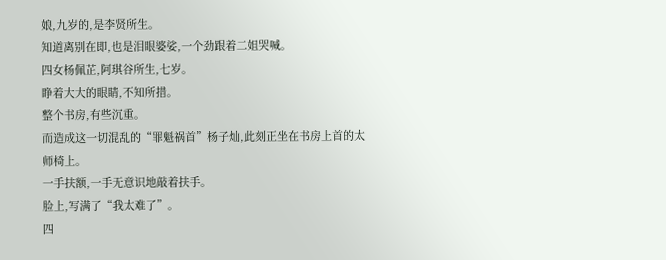娘,九岁的,是李贤所生。
知道离别在即,也是泪眼婆娑,一个劲跟着二姐哭喊。
四女杨佩芷,阿琪谷所生,七岁。
睁着大大的眼睛,不知所措。
整个书房,有些沉重。
而造成这一切混乱的“罪魁祸首”杨子灿,此刻正坐在书房上首的太师椅上。
一手扶额,一手无意识地敲着扶手。
脸上,写满了“我太难了”。
四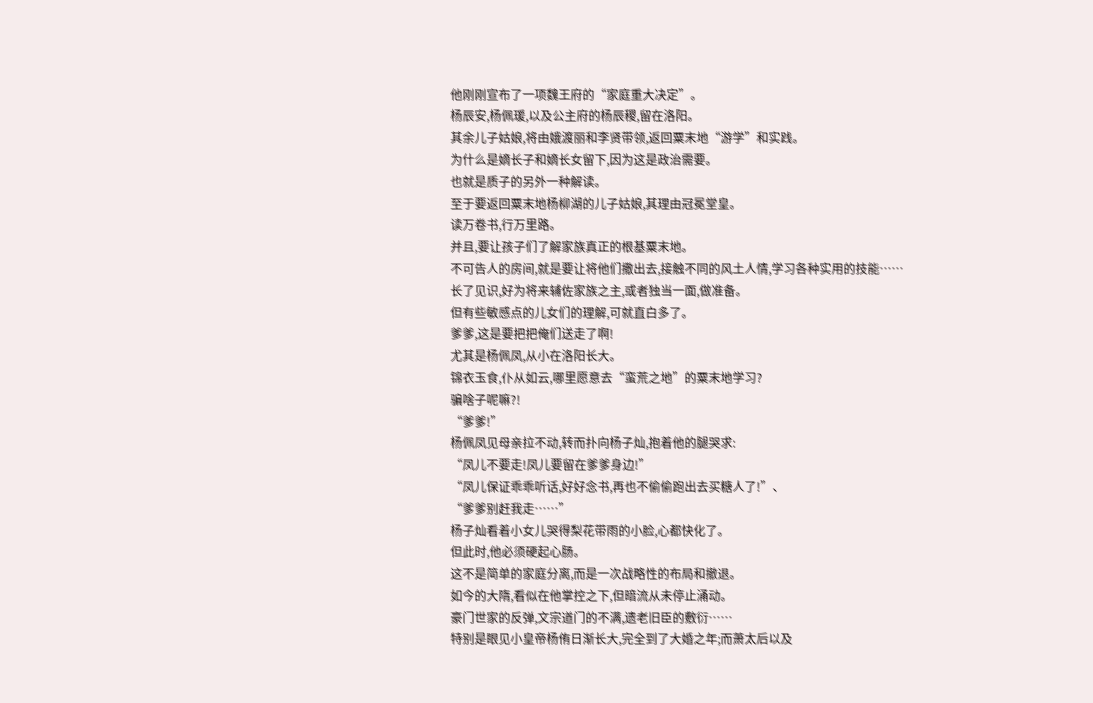他刚刚宣布了一项魏王府的“家庭重大决定”。
杨辰安,杨佩瑗,以及公主府的杨辰稷,留在洛阳。
其余儿子姑娘,将由娥渡丽和李贤带领,返回粟末地“游学”和实践。
为什么是嫡长子和嫡长女留下,因为这是政治需要。
也就是质子的另外一种解读。
至于要返回粟末地杨柳湖的儿子姑娘,其理由冠冕堂皇。
读万卷书,行万里路。
并且,要让孩子们了解家族真正的根基粟末地。
不可告人的房间,就是要让将他们撒出去,接触不同的风土人情,学习各种实用的技能……
长了见识,好为将来辅佐家族之主,或者独当一面,做准备。
但有些敏感点的儿女们的理解,可就直白多了。
爹爹,这是要把把俺们送走了啊!
尤其是杨佩凤,从小在洛阳长大。
锦衣玉食,仆从如云,哪里愿意去“蛮荒之地”的粟末地学习?
骗啥子呢嘛?!
“爹爹!”
杨佩凤见母亲拉不动,转而扑向杨子灿,抱着他的腿哭求:
“凤儿不要走!凤儿要留在爹爹身边!”
“凤儿保证乖乖听话,好好念书,再也不偷偷跑出去买糖人了!”、
“爹爹别赶我走……”
杨子灿看着小女儿哭得梨花带雨的小脸,心都快化了。
但此时,他必须硬起心肠。
这不是简单的家庭分离,而是一次战略性的布局和撤退。
如今的大隋,看似在他掌控之下,但暗流从未停止涌动。
豪门世家的反弹,文宗道门的不满,遗老旧臣的敷衍……
特别是眼见小皇帝杨侑日渐长大,完全到了大婚之年;而萧太后以及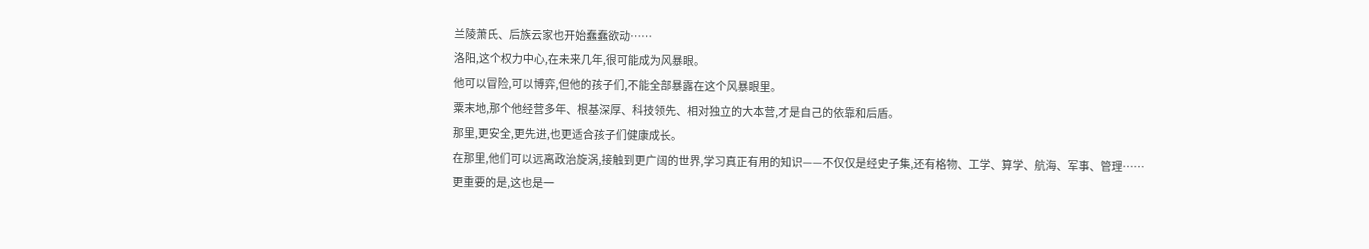兰陵萧氏、后族云家也开始蠢蠢欲动……
洛阳,这个权力中心,在未来几年,很可能成为风暴眼。
他可以冒险,可以博弈,但他的孩子们,不能全部暴露在这个风暴眼里。
粟末地,那个他经营多年、根基深厚、科技领先、相对独立的大本营,才是自己的依靠和后盾。
那里,更安全,更先进,也更适合孩子们健康成长。
在那里,他们可以远离政治旋涡,接触到更广阔的世界,学习真正有用的知识——不仅仅是经史子集,还有格物、工学、算学、航海、军事、管理……
更重要的是,这也是一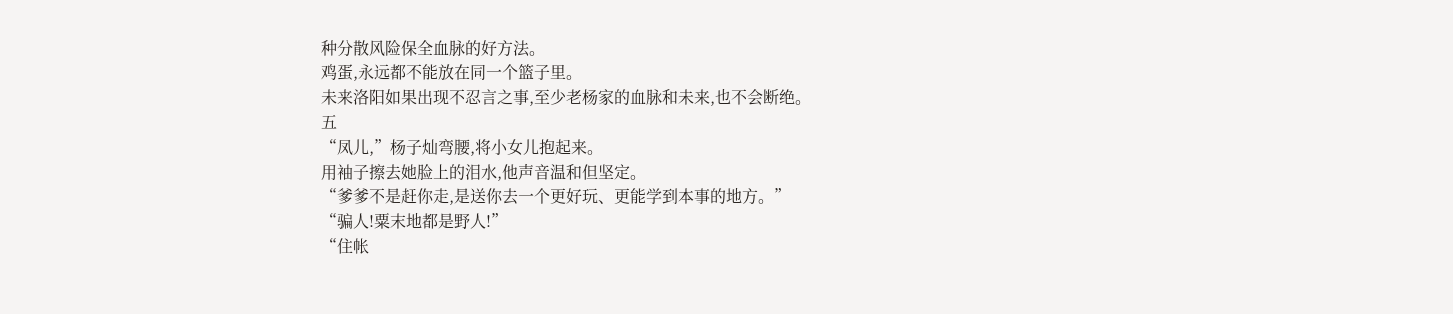种分散风险保全血脉的好方法。
鸡蛋,永远都不能放在同一个篮子里。
未来洛阳如果出现不忍言之事,至少老杨家的血脉和未来,也不会断绝。
五
“凤儿,”杨子灿弯腰,将小女儿抱起来。
用袖子擦去她脸上的泪水,他声音温和但坚定。
“爹爹不是赶你走,是送你去一个更好玩、更能学到本事的地方。”
“骗人!粟末地都是野人!”
“住帐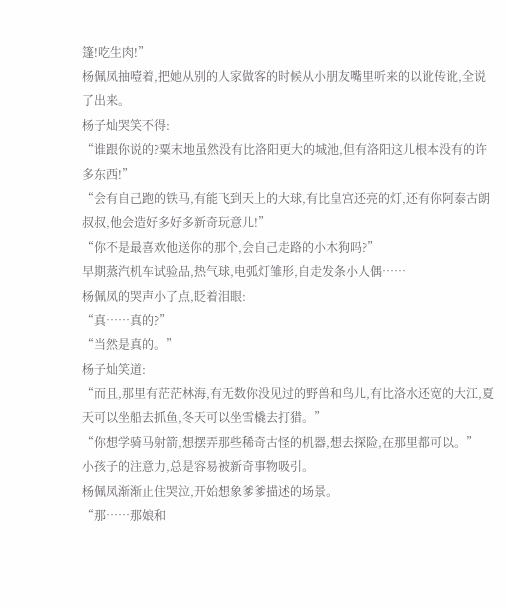篷!吃生肉!”
杨佩凤抽噎着,把她从别的人家做客的时候从小朋友嘴里听来的以讹传讹,全说了出来。
杨子灿哭笑不得:
“谁跟你说的?粟末地虽然没有比洛阳更大的城池,但有洛阳这儿根本没有的许多东西!”
“会有自己跑的铁马,有能飞到天上的大球,有比皇宫还亮的灯,还有你阿泰古朗叔叔,他会造好多好多新奇玩意儿!”
“你不是最喜欢他送你的那个,会自己走路的小木狗吗?”
早期蒸汽机车试验品,热气球,电弧灯雏形,自走发条小人偶……
杨佩凤的哭声小了点,眨着泪眼:
“真……真的?”
“当然是真的。”
杨子灿笑道:
“而且,那里有茫茫林海,有无数你没见过的野兽和鸟儿,有比洛水还宽的大江,夏天可以坐船去抓鱼,冬天可以坐雪橇去打猎。”
“你想学骑马射箭,想摆弄那些稀奇古怪的机器,想去探险,在那里都可以。”
小孩子的注意力,总是容易被新奇事物吸引。
杨佩凤渐渐止住哭泣,开始想象爹爹描述的场景。
“那……那娘和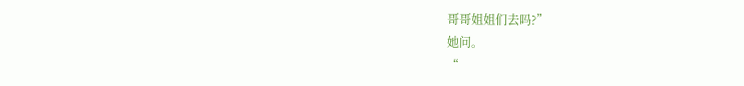哥哥姐姐们去吗?”
她问。
“